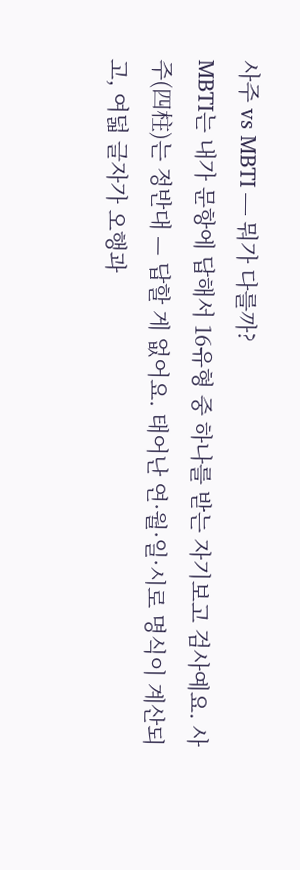사주 vs MBTI — 뭐가 다를까?
MBTI는 내가 문항에 답해서 16유형 중 하나를 받는 자기보고 검사예요. 사주(四柱)는 정반대 — 답할 게 없어요. 태어난 연·월·일·시로 명식이 계산되고, 여덟 글자가 오행과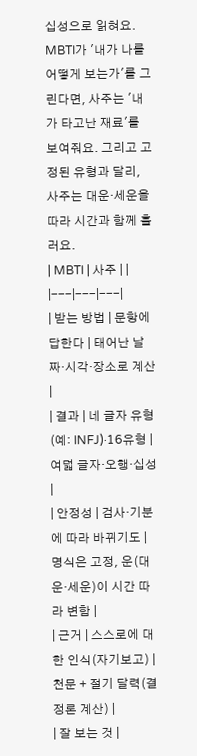십성으로 읽혀요. MBTI가 '내가 나를 어떻게 보는가'를 그린다면, 사주는 '내가 타고난 재료'를 보여줘요. 그리고 고정된 유형과 달리, 사주는 대운·세운을 따라 시간과 함께 흘러요.
| MBTI | 사주 | |
|---|---|---|
| 받는 방법 | 문항에 답한다 | 태어난 날짜·시각·장소로 계산 |
| 결과 | 네 글자 유형(예: INFJ)·16유형 | 여덟 글자·오행·십성 |
| 안정성 | 검사·기분에 따라 바뀌기도 | 명식은 고정, 운(대운·세운)이 시간 따라 변함 |
| 근거 | 스스로에 대한 인식(자기보고) | 천문 + 절기 달력(결정론 계산) |
| 잘 보는 것 |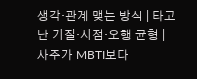생각·관계 맺는 방식 | 타고난 기질·시점·오행 균형 |
사주가 MBTI보다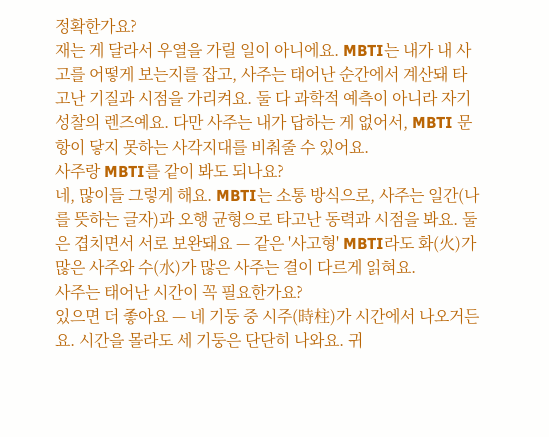정확한가요?
재는 게 달라서 우열을 가릴 일이 아니에요. MBTI는 내가 내 사고를 어떻게 보는지를 잡고, 사주는 태어난 순간에서 계산돼 타고난 기질과 시점을 가리켜요. 둘 다 과학적 예측이 아니라 자기성찰의 렌즈예요. 다만 사주는 내가 답하는 게 없어서, MBTI 문항이 닿지 못하는 사각지대를 비춰줄 수 있어요.
사주랑 MBTI를 같이 봐도 되나요?
네, 많이들 그렇게 해요. MBTI는 소통 방식으로, 사주는 일간(나를 뜻하는 글자)과 오행 균형으로 타고난 동력과 시점을 봐요. 둘은 겹치면서 서로 보완돼요 — 같은 '사고형' MBTI라도 화(火)가 많은 사주와 수(水)가 많은 사주는 결이 다르게 읽혀요.
사주는 태어난 시간이 꼭 필요한가요?
있으면 더 좋아요 — 네 기둥 중 시주(時柱)가 시간에서 나오거든요. 시간을 몰라도 세 기둥은 단단히 나와요. 귀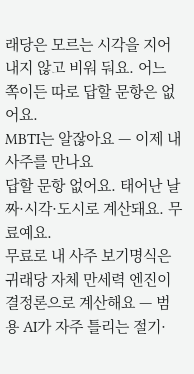래당은 모르는 시각을 지어내지 않고 비워 둬요. 어느 쪽이든 따로 답할 문항은 없어요.
MBTI는 알잖아요 — 이제 내 사주를 만나요
답할 문항 없어요. 태어난 날짜·시각·도시로 계산돼요. 무료예요.
무료로 내 사주 보기명식은 귀래당 자체 만세력 엔진이 결정론으로 계산해요 — 범용 AI가 자주 틀리는 절기·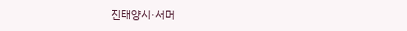진태양시·서머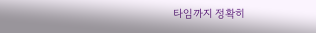타임까지 정확히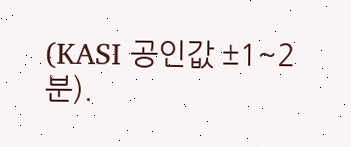(KASI 공인값 ±1~2분).